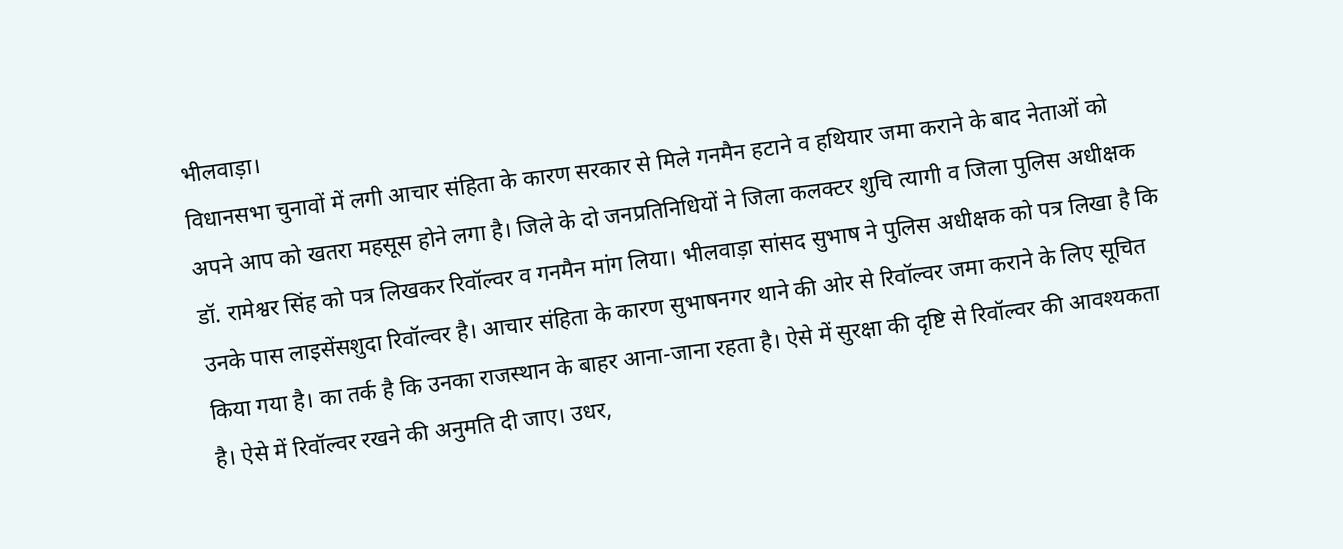भीलवाड़ा।
विधानसभा चुनावों में लगी आचार संहिता के कारण सरकार से मिले गनमैन हटाने व हथियार जमा कराने के बाद नेताओं को अपने आप को खतरा महसूस होने लगा है। जिले के दो जनप्रतिनिधियों ने जिला कलक्टर शुचि त्यागी व जिला पुलिस अधीक्षक डॉ. रामेश्वर सिंह को पत्र लिखकर रिवॉल्वर व गनमैन मांग लिया। भीलवाड़ा सांसद सुभाष ने पुलिस अधीक्षक को पत्र लिखा है कि उनके पास लाइसेंसशुदा रिवॉल्वर है। आचार संहिता के कारण सुभाषनगर थाने की ओर से रिवॉल्वर जमा कराने के लिए सूचित किया गया है। का तर्क है कि उनका राजस्थान के बाहर आना-जाना रहता है। ऐसे में सुरक्षा की दृष्टि से रिवॉल्वर की आवश्यकता है। ऐसे में रिवॉल्वर रखने की अनुमति दी जाए। उधर,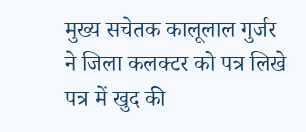मुख्य सचेतक कालूलाल गुर्जर ने जिला कलक्टर को पत्र लिखे पत्र में खुद की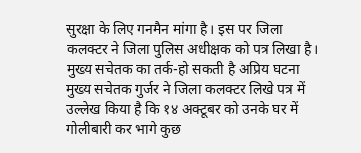सुरक्षा के लिए गनमैन मांगा है। इस पर जिला कलक्टर ने जिला पुलिस अधीक्षक को पत्र लिखा है।
मुख्य सचेतक का तर्क-हो सकती है अप्रिय घटना
मुख्य सचेतक गुर्जर ने जिला कलक्टर लिखे पत्र में उल्लेख किया है कि १४ अक्टूबर को उनके घर में गोलीबारी कर भागे कुछ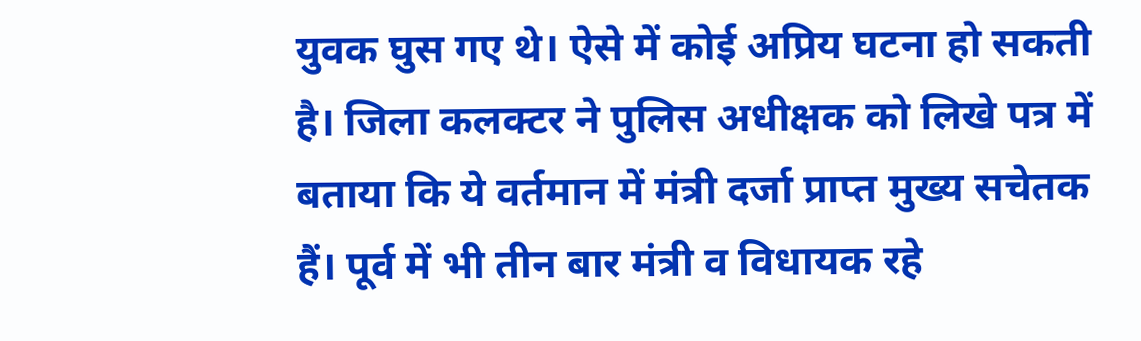युवक घुस गए थे। ऐसे में कोई अप्रिय घटना हो सकती है। जिला कलक्टर ने पुलिस अधीक्षक को लिखे पत्र में बताया कि ये वर्तमान में मंत्री दर्जा प्राप्त मुख्य सचेतक हैं। पूर्व में भी तीन बार मंत्री व विधायक रहे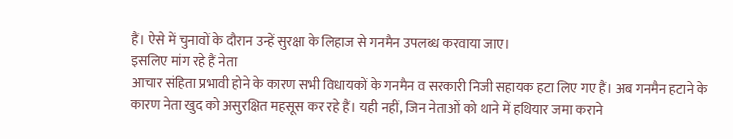हैं। ऐसे में चुनावों के दौरान उन्हें सुरक्षा के लिहाज से गनमैन उपलब्ध करवाया जाए।
इसलिए मांग रहे हैं नेता
आचार संहिता प्रभावी होने के कारण सभी विधायकों के गनमैन व सरकारी निजी सहायक हटा लिए गए हैं। अब गनमैन हटाने के कारण नेता खुद को असुरक्षित महसूस कर रहे हैं। यही नहीं, जिन नेताओं को थाने में हथियार जमा कराने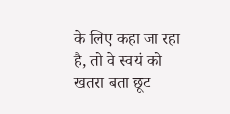के लिए कहा जा रहा है, तो वे स्वयं को खतरा बता छूट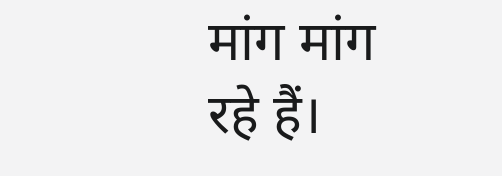मांग मांग रहे हैं।